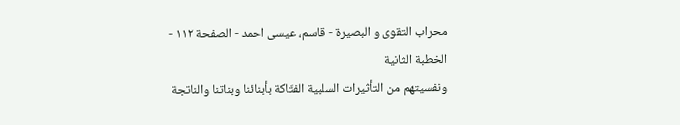محراب التقوى و البصيرة - قاسم، عيسى احمد - الصفحة ١١٢ - الخطبة الثانية
ونفسيتهم من التأثيرات السلبية الفتّاكة بأبنائنا وبناتنا والناتجة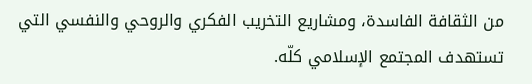من الثقافة الفاسدة، ومشاريع التخريب الفكري والروحي والنفسي التي تستهدف المجتمع الإسلامي كلّه.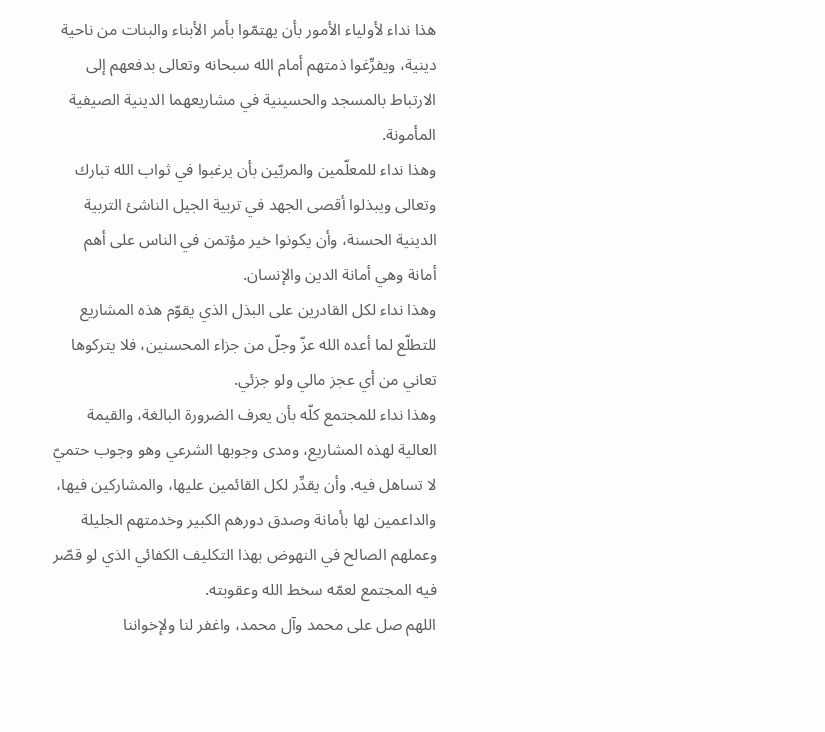هذا نداء لأولياء الأمور بأن يهتمّوا بأمر الأبناء والبنات من ناحية دينية، ويفرِّغوا ذمتهم أمام الله سبحانه وتعالى بدفعهم إلى الارتباط بالمسجد والحسينية في مشاريعهما الدينية الصيفية المأمونة.
وهذا نداء للمعلّمين والمربّين بأن يرغبوا في ثواب الله تبارك وتعالى ويبذلوا أقصى الجهد في تربية الجيل الناشئ التربية الدينية الحسنة، وأن يكونوا خير مؤتمن في الناس على أهم أمانة وهي أمانة الدين والإنسان.
وهذا نداء لكل القادرين على البذل الذي يقوّم هذه المشاريع للتطلّع لما أعده الله عزّ وجلّ من جزاء المحسنين، فلا يتركوها تعاني من أي عجز مالي ولو جزئي.
وهذا نداء للمجتمع كلّه بأن يعرف الضرورة البالغة، والقيمة العالية لهذه المشاريع، ومدى وجوبها الشرعي وهو وجوب حتميّ لا تساهل فيه. وأن يقدِّر لكل القائمين عليها، والمشاركين فيها، والداعمين لها بأمانة وصدق دورهم الكبير وخدمتهم الجليلة وعملهم الصالح في النهوض بهذا التكليف الكفائي الذي لو قصّر فيه المجتمع لعمّه سخط الله وعقوبته.
اللهم صل على محمد وآل محمد، واغفر لنا ولإخواننا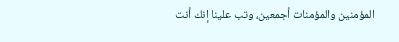المؤمنين والمؤمنات أجمعين، وتب علينا إنك أنت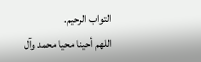التواب الرحيم.
اللهم أحينا محيا محمد وآل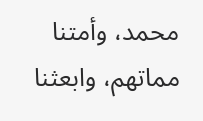محمد، وأمتنا مماتهم، وابعثنا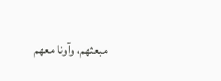مبعثهم، وآونا معهم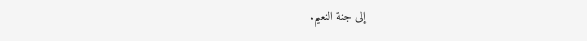إلى جنة النعيم.